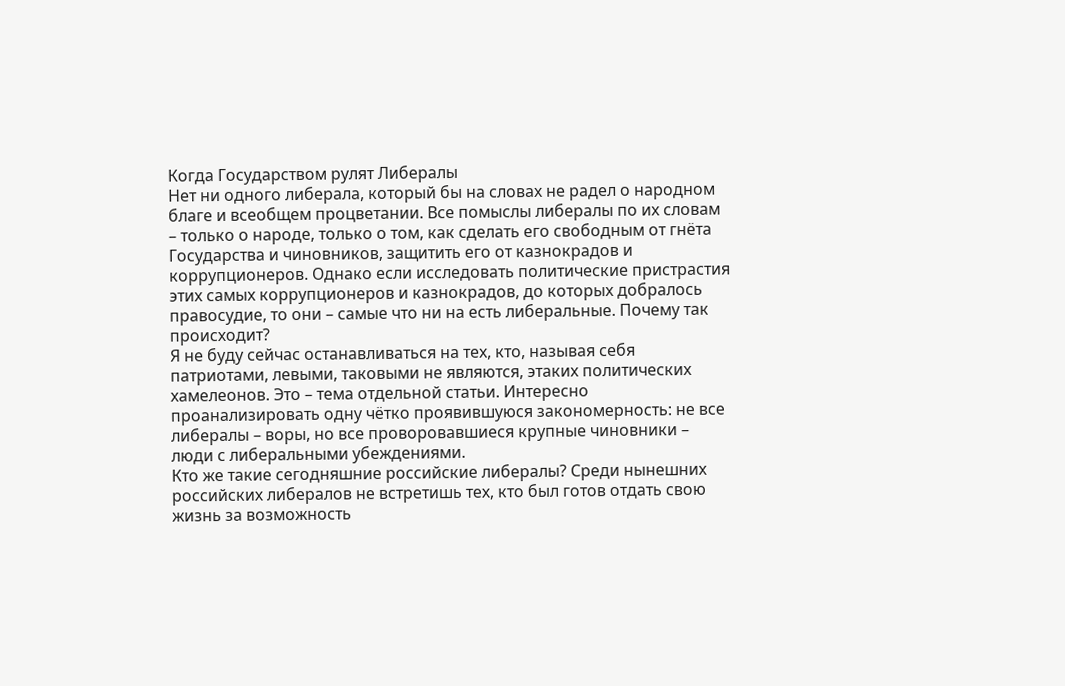Когда Государством рулят Либералы
Нет ни одного либерала, который бы на словах не радел о народном благе и всеобщем процветании. Все помыслы либералы по их словам – только о народе, только о том, как сделать его свободным от гнёта Государства и чиновников, защитить его от казнокрадов и коррупционеров. Однако если исследовать политические пристрастия этих самых коррупционеров и казнокрадов, до которых добралось правосудие, то они – самые что ни на есть либеральные. Почему так происходит?
Я не буду сейчас останавливаться на тех, кто, называя себя патриотами, левыми, таковыми не являются, этаких политических хамелеонов. Это – тема отдельной статьи. Интересно проанализировать одну чётко проявившуюся закономерность: не все либералы – воры, но все проворовавшиеся крупные чиновники – люди с либеральными убеждениями.
Кто же такие сегодняшние российские либералы? Среди нынешних российских либералов не встретишь тех, кто был готов отдать свою жизнь за возможность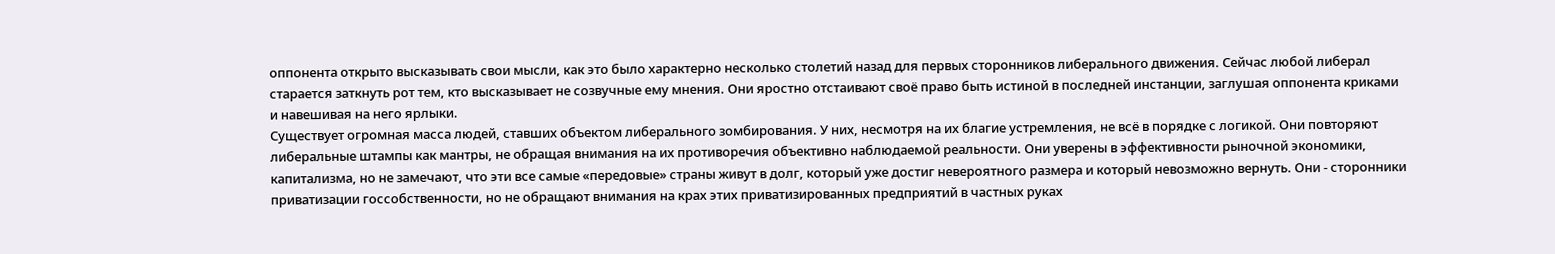оппонента открыто высказывать свои мысли, как это было характерно несколько столетий назад для первых сторонников либерального движения. Сейчас любой либерал старается заткнуть рот тем, кто высказывает не созвучные ему мнения. Они яростно отстаивают своё право быть истиной в последней инстанции, заглушая оппонента криками и навешивая на него ярлыки.
Существует огромная масса людей, ставших объектом либерального зомбирования. У них, несмотря на их благие устремления, не всё в порядке с логикой. Они повторяют либеральные штампы как мантры, не обращая внимания на их противоречия объективно наблюдаемой реальности. Они уверены в эффективности рыночной экономики, капитализма, но не замечают, что эти все самые «передовые» страны живут в долг, который уже достиг невероятного размера и который невозможно вернуть. Они - сторонники приватизации госсобственности, но не обращают внимания на крах этих приватизированных предприятий в частных руках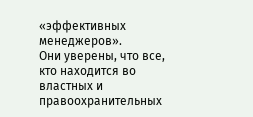«эффективных менеджеров».
Они уверены, что все, кто находится во властных и правоохранительных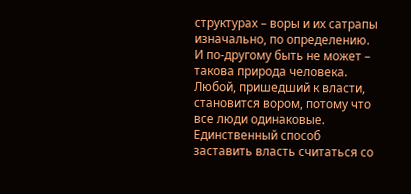структурах – воры и их сатрапы изначально, по определению. И по-другому быть не может – такова природа человека. Любой, пришедший к власти, становится вором, потому что все люди одинаковые. Единственный способ заставить власть считаться со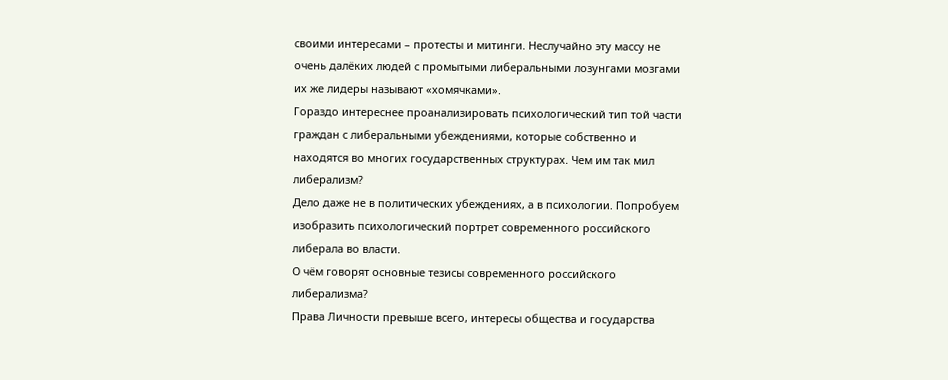своими интересами – протесты и митинги. Неслучайно эту массу не очень далёких людей с промытыми либеральными лозунгами мозгами их же лидеры называют «хомячками».
Гораздо интереснее проанализировать психологический тип той части граждан с либеральными убеждениями, которые собственно и находятся во многих государственных структурах. Чем им так мил либерализм?
Дело даже не в политических убеждениях, а в психологии. Попробуем изобразить психологический портрет современного российского либерала во власти.
О чём говорят основные тезисы современного российского либерализма?
Права Личности превыше всего, интересы общества и государства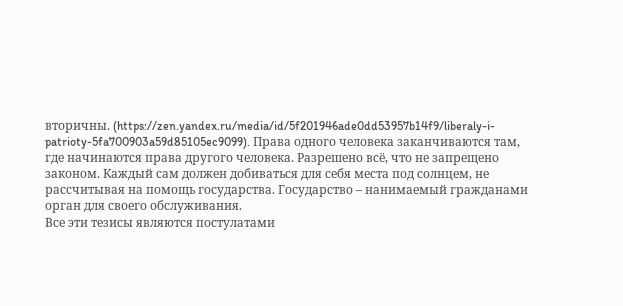вторичны. (https://zen.yandex.ru/media/id/5f201946ade0dd53957b14f9/liberaly-i-patrioty-5fa700903a59d85105ec9099). Права одного человека заканчиваются там, где начинаются права другого человека. Разрешено всё, что не запрещено законом. Каждый сам должен добиваться для себя места под солнцем, не рассчитывая на помощь государства. Государство – нанимаемый гражданами орган для своего обслуживания.
Все эти тезисы являются постулатами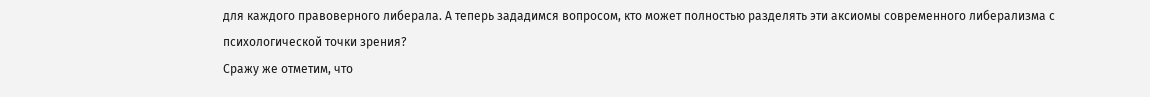для каждого правоверного либерала. А теперь зададимся вопросом, кто может полностью разделять эти аксиомы современного либерализма с психологической точки зрения?
Сражу же отметим, что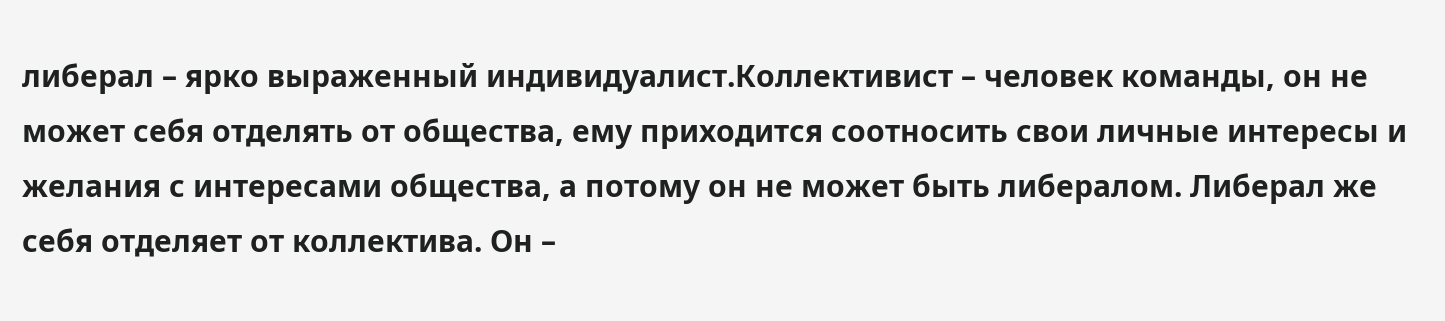либерал – ярко выраженный индивидуалист.Коллективист – человек команды, он не может себя отделять от общества, ему приходится соотносить свои личные интересы и желания с интересами общества, а потому он не может быть либералом. Либерал же себя отделяет от коллектива. Он –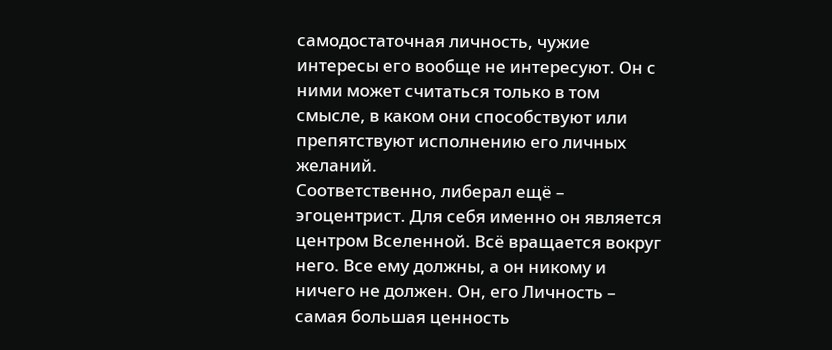самодостаточная личность, чужие интересы его вообще не интересуют. Он с ними может считаться только в том смысле, в каком они способствуют или препятствуют исполнению его личных желаний.
Соответственно, либерал ещё – эгоцентрист. Для себя именно он является центром Вселенной. Всё вращается вокруг него. Все ему должны, а он никому и ничего не должен. Он, его Личность – самая большая ценность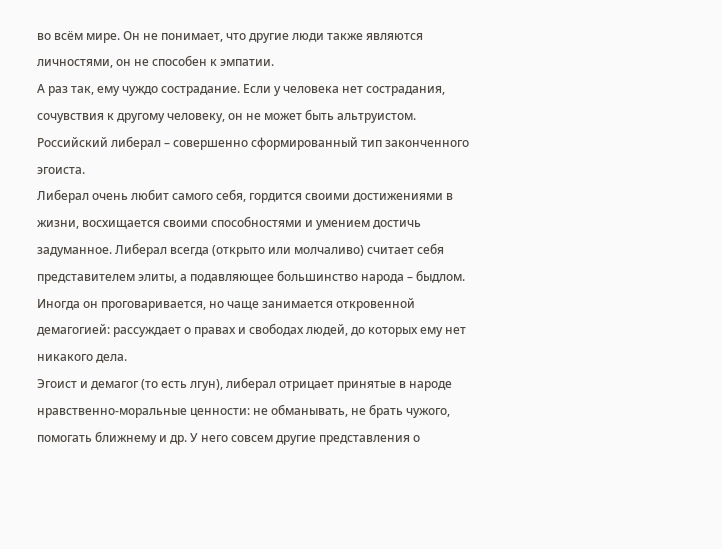во всём мире. Он не понимает, что другие люди также являются личностями, он не способен к эмпатии.
А раз так, ему чуждо сострадание. Если у человека нет сострадания, сочувствия к другому человеку, он не может быть альтруистом. Российский либерал – совершенно сформированный тип законченного эгоиста.
Либерал очень любит самого себя, гордится своими достижениями в жизни, восхищается своими способностями и умением достичь задуманное. Либерал всегда (открыто или молчаливо) считает себя представителем элиты, а подавляющее большинство народа – быдлом. Иногда он проговаривается, но чаще занимается откровенной демагогией: рассуждает о правах и свободах людей, до которых ему нет никакого дела.
Эгоист и демагог (то есть лгун), либерал отрицает принятые в народе нравственно-моральные ценности: не обманывать, не брать чужого, помогать ближнему и др. У него совсем другие представления о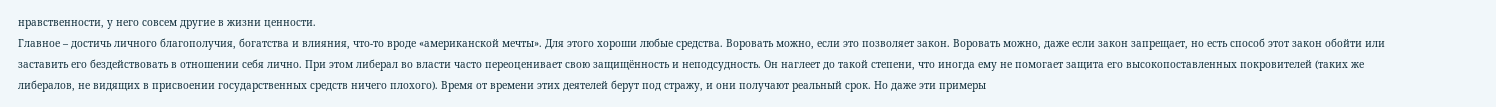нравственности, у него совсем другие в жизни ценности.
Главное – достичь личного благополучия, богатства и влияния, что-то вроде «американской мечты». Для этого хороши любые средства. Воровать можно, если это позволяет закон. Воровать можно, даже если закон запрещает, но есть способ этот закон обойти или заставить его бездействовать в отношении себя лично. При этом либерал во власти часто переоценивает свою защищённость и неподсудность. Он наглеет до такой степени, что иногда ему не помогает защита его высокопоставленных покровителей (таких же либералов, не видящих в присвоении государственных средств ничего плохого). Время от времени этих деятелей берут под стражу, и они получают реальный срок. Но даже эти примеры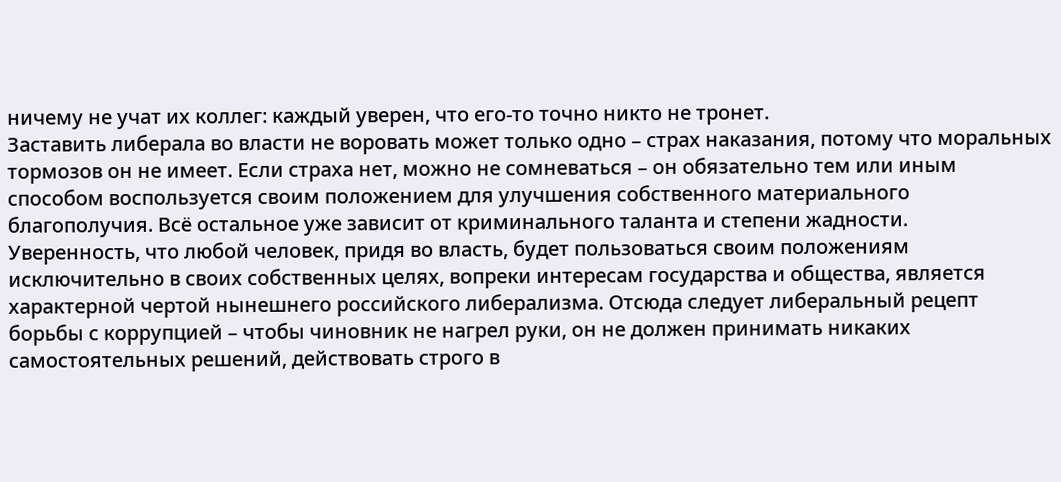ничему не учат их коллег: каждый уверен, что его-то точно никто не тронет.
Заставить либерала во власти не воровать может только одно – страх наказания, потому что моральных тормозов он не имеет. Если страха нет, можно не сомневаться – он обязательно тем или иным способом воспользуется своим положением для улучшения собственного материального благополучия. Всё остальное уже зависит от криминального таланта и степени жадности.
Уверенность, что любой человек, придя во власть, будет пользоваться своим положениям исключительно в своих собственных целях, вопреки интересам государства и общества, является характерной чертой нынешнего российского либерализма. Отсюда следует либеральный рецепт борьбы с коррупцией – чтобы чиновник не нагрел руки, он не должен принимать никаких самостоятельных решений, действовать строго в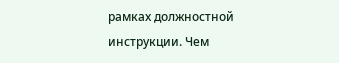рамках должностной инструкции. Чем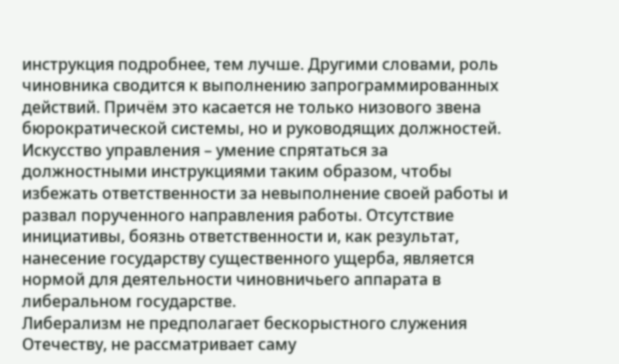инструкция подробнее, тем лучше. Другими словами, роль чиновника сводится к выполнению запрограммированных действий. Причём это касается не только низового звена бюрократической системы, но и руководящих должностей. Искусство управления – умение спрятаться за должностными инструкциями таким образом, чтобы избежать ответственности за невыполнение своей работы и развал порученного направления работы. Отсутствие инициативы, боязнь ответственности и, как результат, нанесение государству существенного ущерба, является нормой для деятельности чиновничьего аппарата в либеральном государстве.
Либерализм не предполагает бескорыстного служения Отечеству, не рассматривает саму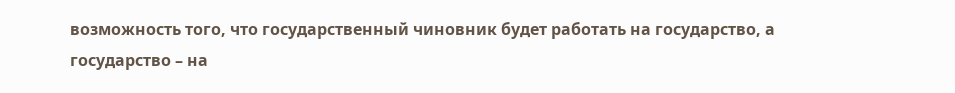возможность того, что государственный чиновник будет работать на государство, а государство – на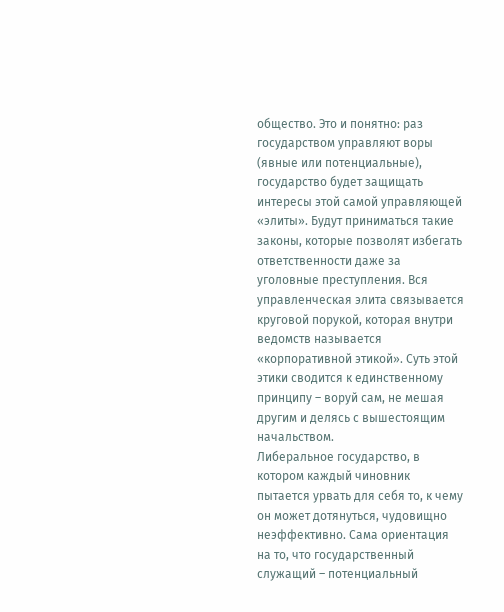общество. Это и понятно: раз государством управляют воры (явные или потенциальные), государство будет защищать интересы этой самой управляющей «элиты». Будут приниматься такие законы, которые позволят избегать ответственности даже за уголовные преступления. Вся управленческая элита связывается круговой порукой, которая внутри ведомств называется «корпоративной этикой». Суть этой этики сводится к единственному принципу – воруй сам, не мешая другим и делясь с вышестоящим начальством.
Либеральное государство, в котором каждый чиновник пытается урвать для себя то, к чему он может дотянуться, чудовищно неэффективно. Сама ориентация на то, что государственный служащий – потенциальный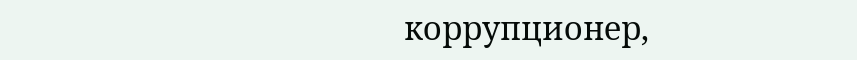коррупционер,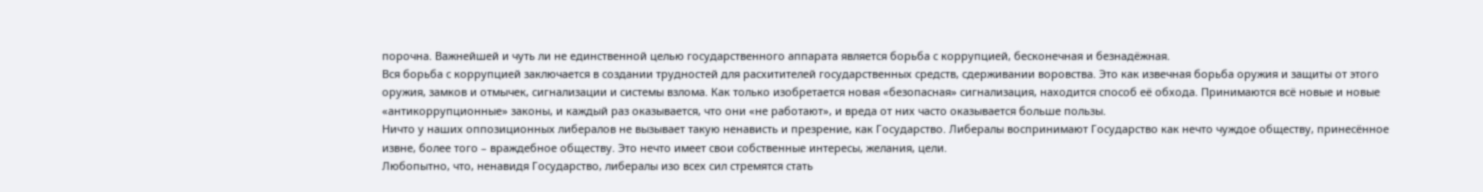порочна. Важнейшей и чуть ли не единственной целью государственного аппарата является борьба с коррупцией, бесконечная и безнадёжная.
Вся борьба с коррупцией заключается в создании трудностей для расхитителей государственных средств, сдерживании воровства. Это как извечная борьба оружия и защиты от этого оружия, замков и отмычек, сигнализации и системы взлома. Как только изобретается новая «безопасная» сигнализация, находится способ её обхода. Принимаются всё новые и новые «антикоррупционные» законы, и каждый раз оказывается, что они «не работают», и вреда от них часто оказывается больше пользы.
Ничто у наших оппозиционных либералов не вызывает такую ненависть и презрение, как Государство. Либералы воспринимают Государство как нечто чуждое обществу, принесённое извне, более того – враждебное обществу. Это нечто имеет свои собственные интересы, желания, цели.
Любопытно, что, ненавидя Государство, либералы изо всех сил стремятся стать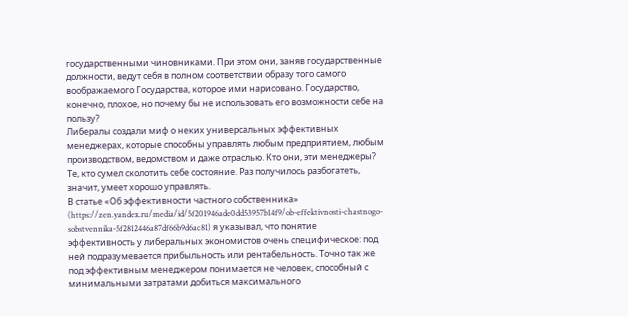государственными чиновниками. При этом они, заняв государственные должности, ведут себя в полном соответствии образу того самого воображаемого Государства, которое ими нарисовано. Государство, конечно, плохое, но почему бы не использовать его возможности себе на пользу?
Либералы создали миф о неких универсальных эффективных менеджерах, которые способны управлять любым предприятием, любым производством, ведомством и даже отраслью. Кто они, эти менеджеры? Те, кто сумел сколотить себе состояние. Раз получилось разбогатеть, значит, умеет хорошо управлять.
В статье «Об эффективности частного собственника» (https://zen.yandex.ru/media/id/5f201946ade0dd53957b14f9/ob-effektivnosti-chastnogo-sobstvennika-5f2812446a87df66b9d6ac81) я указывал, что понятие эффективность у либеральных экономистов очень специфическое: под ней подразумевается прибыльность или рентабельность. Точно так же под эффективным менеджером понимается не человек, способный с минимальными затратами добиться максимального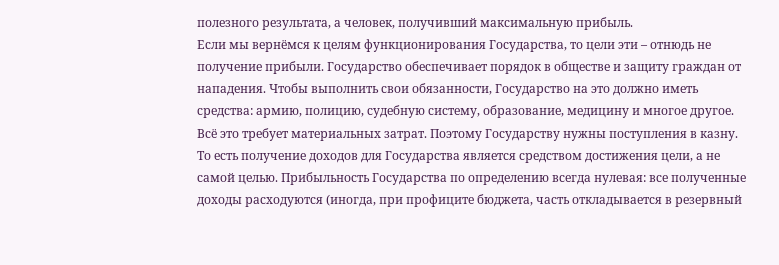полезного результата, а человек, получивший максимальную прибыль.
Если мы вернёмся к целям функционирования Государства, то цели эти – отнюдь не получение прибыли. Государство обеспечивает порядок в обществе и защиту граждан от нападения. Чтобы выполнить свои обязанности, Государство на это должно иметь средства: армию, полицию, судебную систему, образование, медицину и многое другое. Всё это требует материальных затрат. Поэтому Государству нужны поступления в казну. То есть получение доходов для Государства является средством достижения цели, а не самой целью. Прибыльность Государства по определению всегда нулевая: все полученные доходы расходуются (иногда, при профиците бюджета, часть откладывается в резервный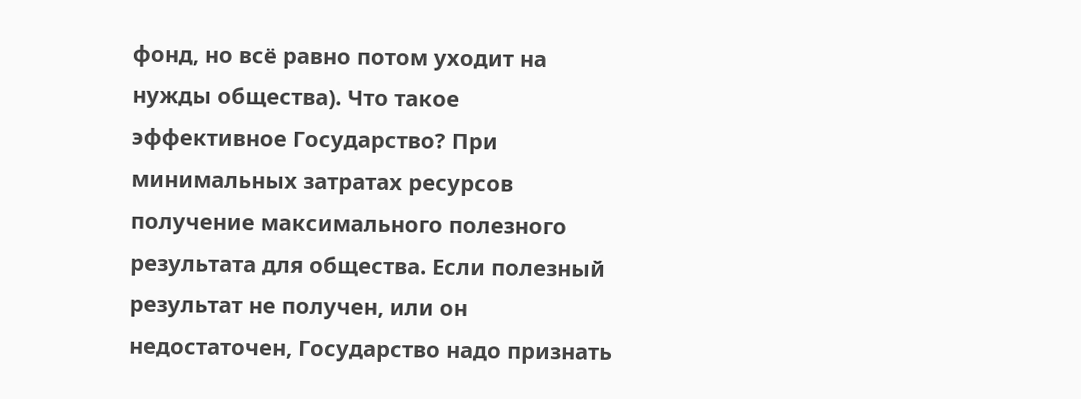фонд, но всё равно потом уходит на нужды общества). Что такое эффективное Государство? При минимальных затратах ресурсов получение максимального полезного результата для общества. Если полезный результат не получен, или он недостаточен, Государство надо признать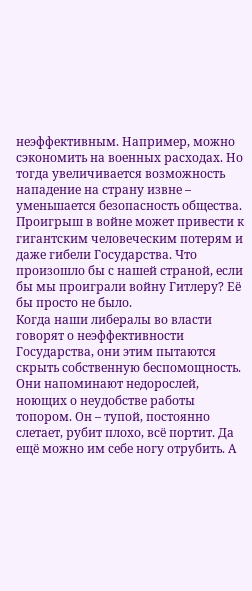неэффективным. Например, можно сэкономить на военных расходах. Но тогда увеличивается возможность нападение на страну извне – уменьшается безопасность общества. Проигрыш в войне может привести к гигантским человеческим потерям и даже гибели Государства. Что произошло бы с нашей страной, если бы мы проиграли войну Гитлеру? Её бы просто не было.
Когда наши либералы во власти говорят о неэффективности Государства, они этим пытаются скрыть собственную беспомощность. Они напоминают недорослей, ноющих о неудобстве работы топором. Он – тупой, постоянно слетает, рубит плохо, всё портит. Да ещё можно им себе ногу отрубить. А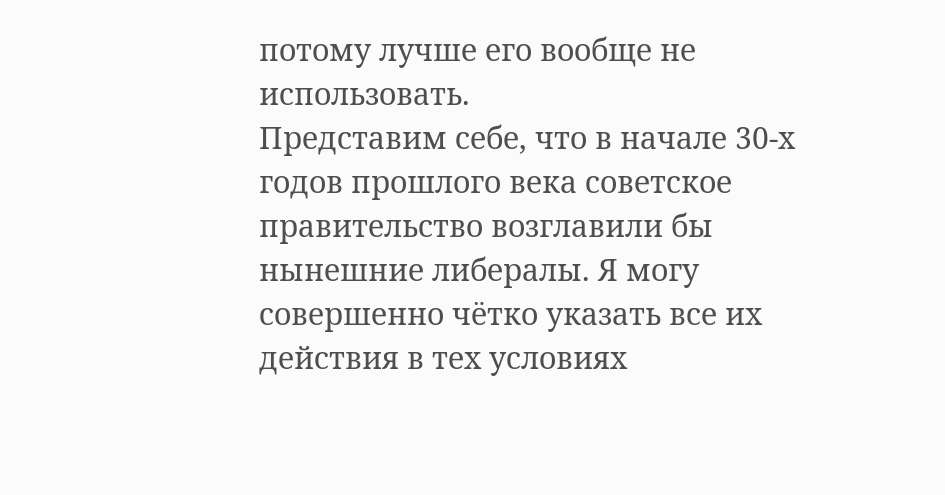потому лучше его вообще не использовать.
Представим себе, что в начале 30-х годов прошлого века советское правительство возглавили бы нынешние либералы. Я могу совершенно чётко указать все их действия в тех условиях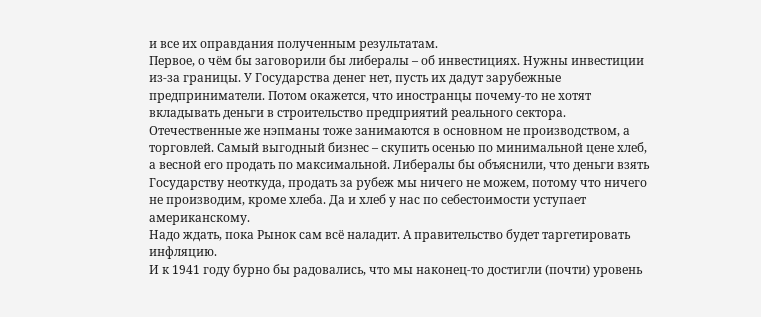и все их оправдания полученным результатам.
Первое, о чём бы заговорили бы либералы – об инвестициях. Нужны инвестиции из-за границы. У Государства денег нет, пусть их дадут зарубежные предприниматели. Потом окажется, что иностранцы почему-то не хотят вкладывать деньги в строительство предприятий реального сектора. Отечественные же нэпманы тоже занимаются в основном не производством, а торговлей. Самый выгодный бизнес – скупить осенью по минимальной цене хлеб, а весной его продать по максимальной. Либералы бы объяснили, что деньги взять Государству неоткуда, продать за рубеж мы ничего не можем, потому что ничего не производим, кроме хлеба. Да и хлеб у нас по себестоимости уступает американскому.
Надо ждать, пока Рынок сам всё наладит. А правительство будет таргетировать инфляцию.
И к 1941 году бурно бы радовались, что мы наконец-то достигли (почти) уровень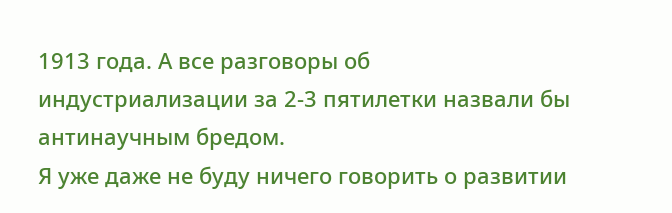1913 года. А все разговоры об индустриализации за 2-3 пятилетки назвали бы антинаучным бредом.
Я уже даже не буду ничего говорить о развитии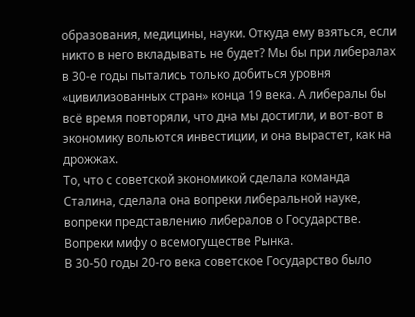образования, медицины, науки. Откуда ему взяться, если никто в него вкладывать не будет? Мы бы при либералах в 30-е годы пытались только добиться уровня «цивилизованных стран» конца 19 века. А либералы бы всё время повторяли, что дна мы достигли, и вот-вот в экономику вольются инвестиции, и она вырастет, как на дрожжах.
То, что с советской экономикой сделала команда Сталина, сделала она вопреки либеральной науке, вопреки представлению либералов о Государстве. Вопреки мифу о всемогуществе Рынка.
В 30-50 годы 20-го века советское Государство было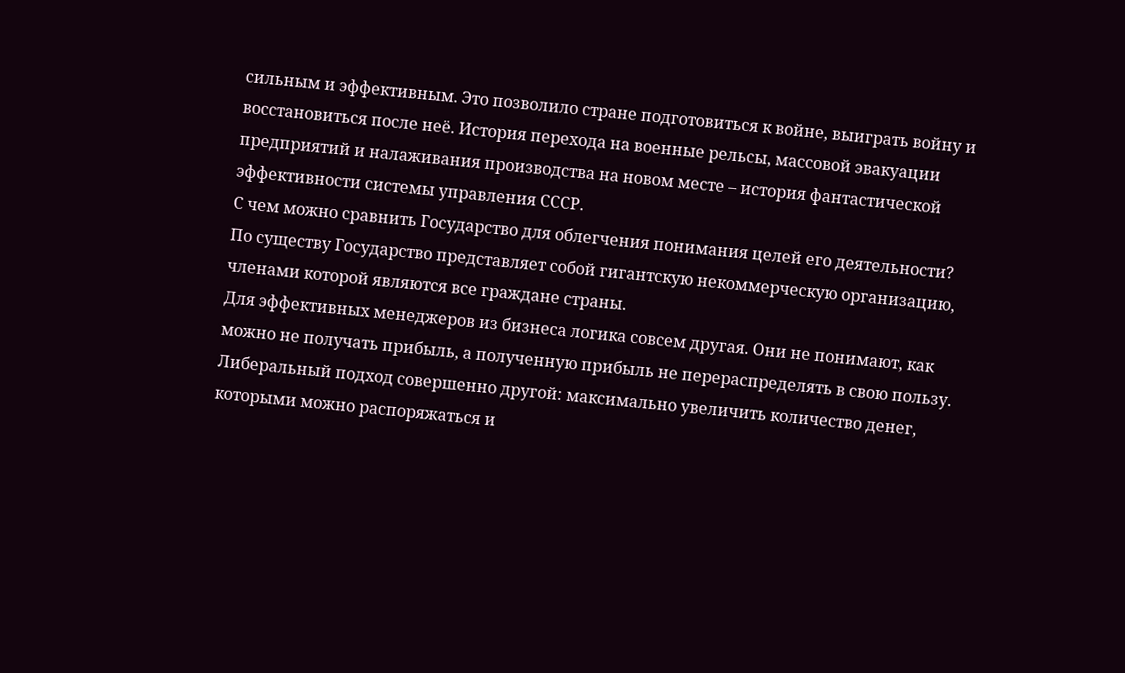сильным и эффективным. Это позволило стране подготовиться к войне, выиграть войну и восстановиться после неё. История перехода на военные рельсы, массовой эвакуации предприятий и налаживания производства на новом месте – история фантастической эффективности системы управления СССР.
С чем можно сравнить Государство для облегчения понимания целей его деятельности?
По существу Государство представляет собой гигантскую некоммерческую организацию, членами которой являются все граждане страны.
Для эффективных менеджеров из бизнеса логика совсем другая. Они не понимают, как можно не получать прибыль, а полученную прибыль не перераспределять в свою пользу. Либеральный подход совершенно другой: максимально увеличить количество денег, которыми можно распоряжаться и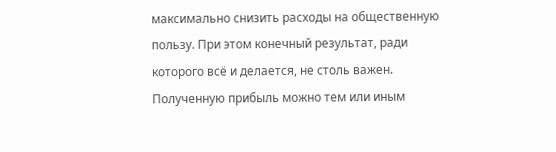максимально снизить расходы на общественную пользу. При этом конечный результат, ради которого всё и делается, не столь важен. Полученную прибыль можно тем или иным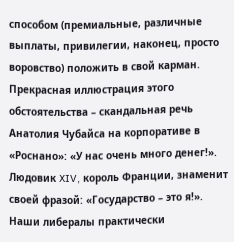способом (премиальные, различные выплаты, привилегии, наконец, просто воровство) положить в свой карман. Прекрасная иллюстрация этого обстоятельства – скандальная речь Анатолия Чубайса на корпоративе в «Роснано»: «У нас очень много денег!».
Людовик XIV, король Франции, знаменит своей фразой: «Государство – это я!». Наши либералы практически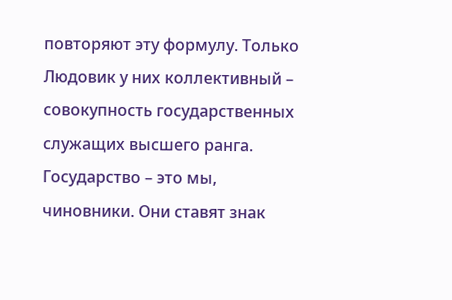повторяют эту формулу. Только Людовик у них коллективный – совокупность государственных служащих высшего ранга. Государство – это мы, чиновники. Они ставят знак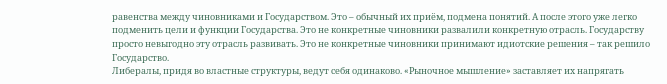равенства между чиновниками и Государством. Это – обычный их приём, подмена понятий. А после этого уже легко подменить цели и функции Государства. Это не конкретные чиновники развалили конкретную отрасль. Государству просто невыгодно эту отрасль развивать. Это не конкретные чиновники принимают идиотские решения – так решило Государство.
Либералы, придя во властные структуры, ведут себя одинаково. «Рыночное мышление» заставляет их напрягать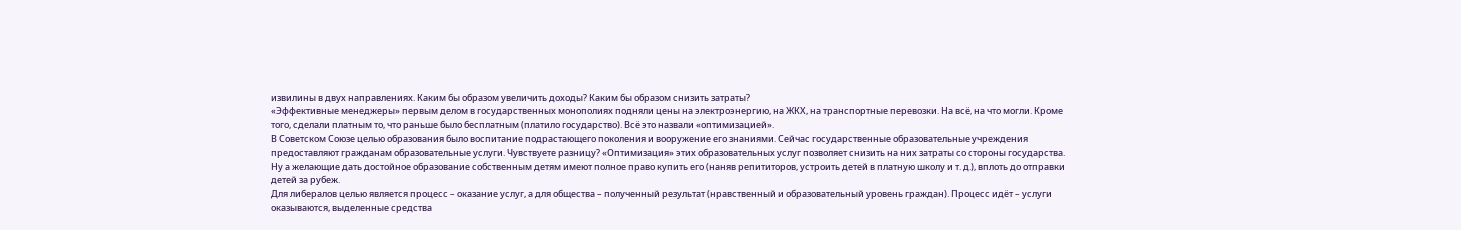извилины в двух направлениях. Каким бы образом увеличить доходы? Каким бы образом снизить затраты?
«Эффективные менеджеры» первым делом в государственных монополиях подняли цены на электроэнергию, на ЖКХ, на транспортные перевозки. На всё, на что могли. Кроме того, сделали платным то, что раньше было бесплатным (платило государство). Всё это назвали «оптимизацией».
В Советском Союзе целью образования было воспитание подрастающего поколения и вооружение его знаниями. Сейчас государственные образовательные учреждения предоставляют гражданам образовательные услуги. Чувствуете разницу? «Оптимизация» этих образовательных услуг позволяет снизить на них затраты со стороны государства. Ну а желающие дать достойное образование собственным детям имеют полное право купить его (наняв репититоров, устроить детей в платную школу и т. д.), вплоть до отправки детей за рубеж.
Для либералов целью является процесс – оказание услуг, а для общества – полученный результат (нравственный и образовательный уровень граждан). Процесс идёт – услуги оказываются, выделенные средства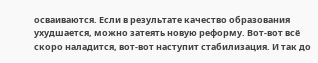осваиваются. Если в результате качество образования ухудшается, можно затеять новую реформу. Вот-вот всё скоро наладится, вот-вот наступит стабилизация. И так до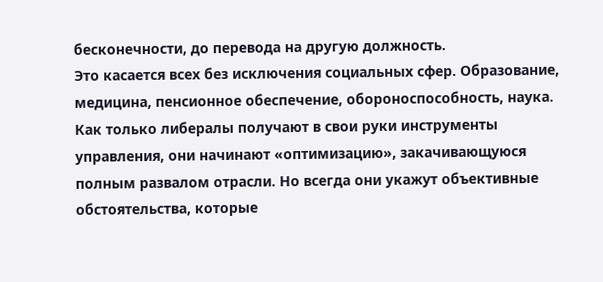бесконечности, до перевода на другую должность.
Это касается всех без исключения социальных сфер. Образование, медицина, пенсионное обеспечение, обороноспособность, наука. Как только либералы получают в свои руки инструменты управления, они начинают «оптимизацию», закачивающуюся полным развалом отрасли. Но всегда они укажут объективные обстоятельства, которые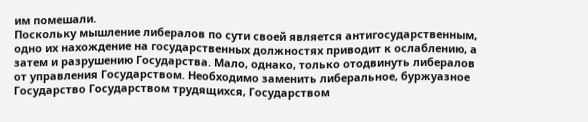им помешали.
Поскольку мышление либералов по сути своей является антигосударственным, одно их нахождение на государственных должностях приводит к ослаблению, а затем и разрушению Государства. Мало, однако, только отодвинуть либералов от управления Государством. Необходимо заменить либеральное, буржуазное Государство Государством трудящихся, Государством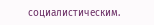социалистическим.